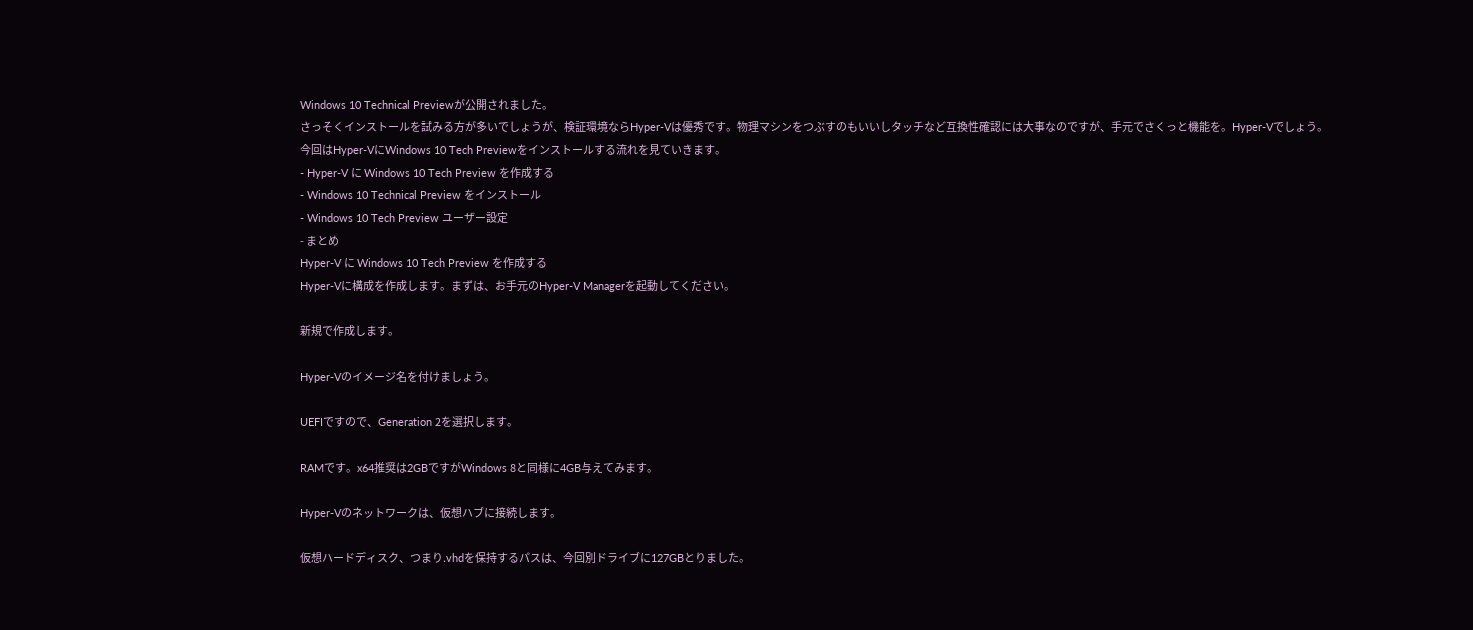Windows 10 Technical Previewが公開されました。
さっそくインストールを試みる方が多いでしょうが、検証環境ならHyper-Vは優秀です。物理マシンをつぶすのもいいしタッチなど互換性確認には大事なのですが、手元でさくっと機能を。Hyper-Vでしょう。
今回はHyper-VにWindows 10 Tech Previewをインストールする流れを見ていきます。
- Hyper-V に Windows 10 Tech Preview を作成する
- Windows 10 Technical Preview をインストール
- Windows 10 Tech Preview ユーザー設定
- まとめ
Hyper-V に Windows 10 Tech Preview を作成する
Hyper-Vに構成を作成します。まずは、お手元のHyper-V Managerを起動してください。

新規で作成します。

Hyper-Vのイメージ名を付けましょう。

UEFIですので、Generation 2を選択します。

RAMです。x64推奨は2GBですがWindows 8と同様に4GB与えてみます。

Hyper-Vのネットワークは、仮想ハブに接続します。

仮想ハードディスク、つまり.vhdを保持するパスは、今回別ドライブに127GBとりました。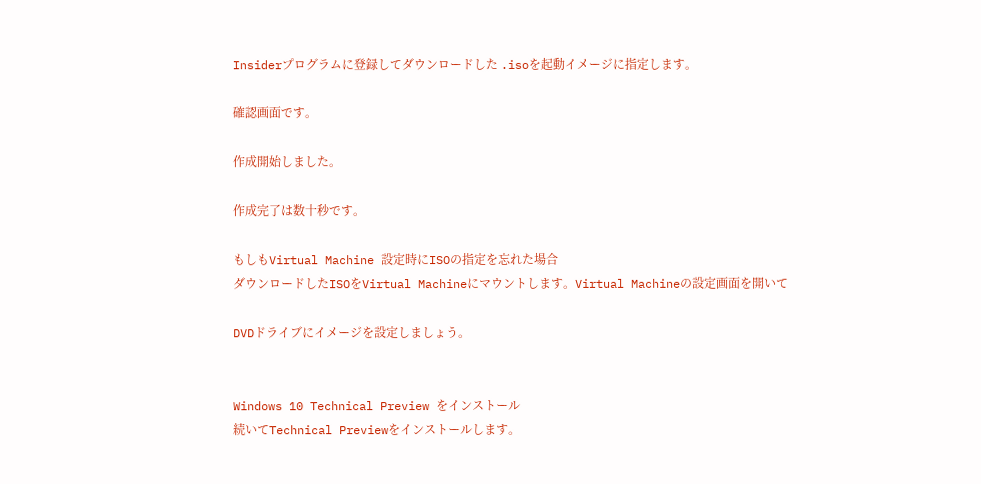Insiderプログラムに登録してダウンロードした .isoを起動イメージに指定します。

確認画面です。

作成開始しました。

作成完了は数十秒です。

もしもVirtual Machine 設定時にISOの指定を忘れた場合
ダウンロードしたISOをVirtual Machineにマウントします。Virtual Machineの設定画面を開いて

DVDドライブにイメージを設定しましょう。


Windows 10 Technical Preview をインストール
続いてTechnical Previewをインストールします。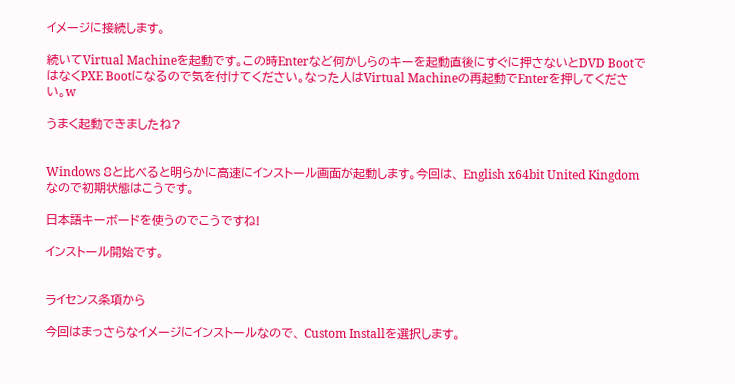イメージに接続します。

続いてVirtual Machineを起動です。この時Enterなど何かしらのキーを起動直後にすぐに押さないとDVD BootではなくPXE Bootになるので気を付けてください。なった人はVirtual Machineの再起動でEnterを押してください。w

うまく起動できましたね?


Windows 8と比べると明らかに高速にインストール画面が起動します。今回は、 English x64bit United Kingdomなので初期状態はこうです。

日本語キーボードを使うのでこうですね!

インストール開始です。


ライセンス条項から

今回はまっさらなイメージにインストールなので、 Custom Installを選択します。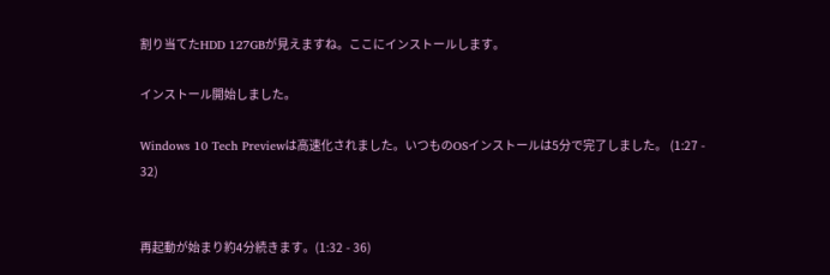割り当てたHDD 127GBが見えますね。ここにインストールします。

インストール開始しました。

Windows 10 Tech Previewは高速化されました。いつものOSインストールは5分で完了しました。 (1:27 - 32)


再起動が始まり約4分続きます。(1:32 - 36)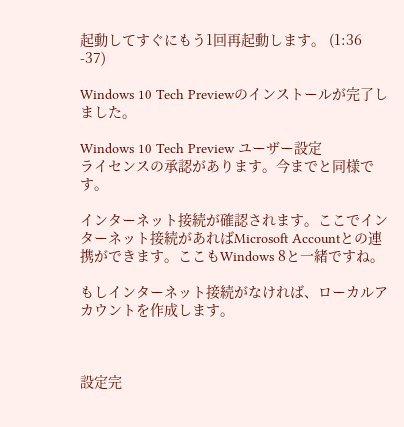起動してすぐにもう1回再起動します。 (1:36 -37)

Windows 10 Tech Previewのインストールが完了しました。

Windows 10 Tech Preview ユーザー設定
ライセンスの承認があります。今までと同様です。

インターネット接続が確認されます。ここでインターネット接続があればMicrosoft Accountとの連携ができます。ここもWindows 8と一緒ですね。

もしインターネット接続がなければ、ローカルアカウントを作成します。



設定完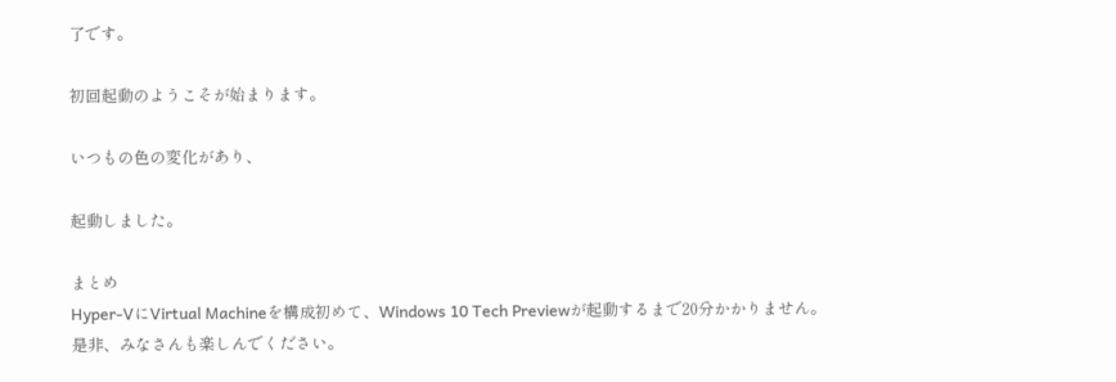了です。

初回起動のようこそが始まります。

いつもの色の変化があり、

起動しました。

まとめ
Hyper-VにVirtual Machineを構成初めて、Windows 10 Tech Previewが起動するまで20分かかりません。
是非、みなさんも楽しんでください。